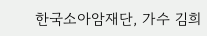한국소아암재단, 가수 김희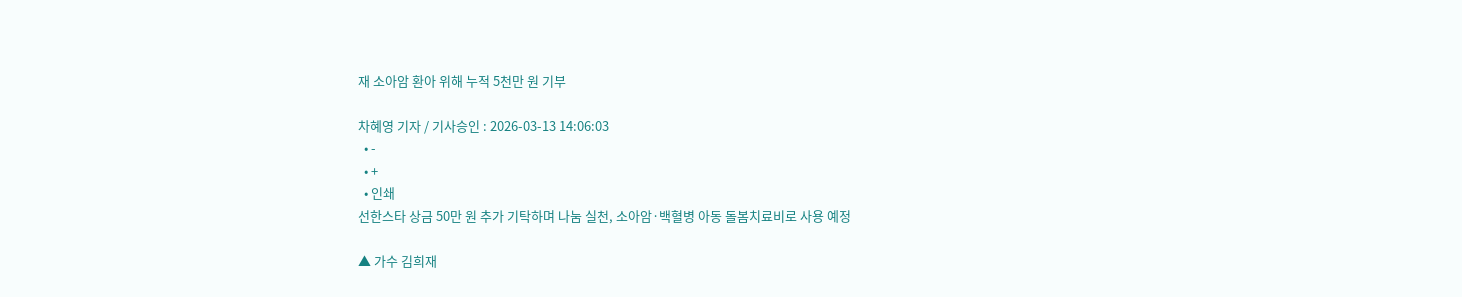재 소아암 환아 위해 누적 5천만 원 기부

차혜영 기자 / 기사승인 : 2026-03-13 14:06:03
  • -
  • +
  • 인쇄
선한스타 상금 50만 원 추가 기탁하며 나눔 실천, 소아암·백혈병 아동 돌봄치료비로 사용 예정

▲ 가수 김희재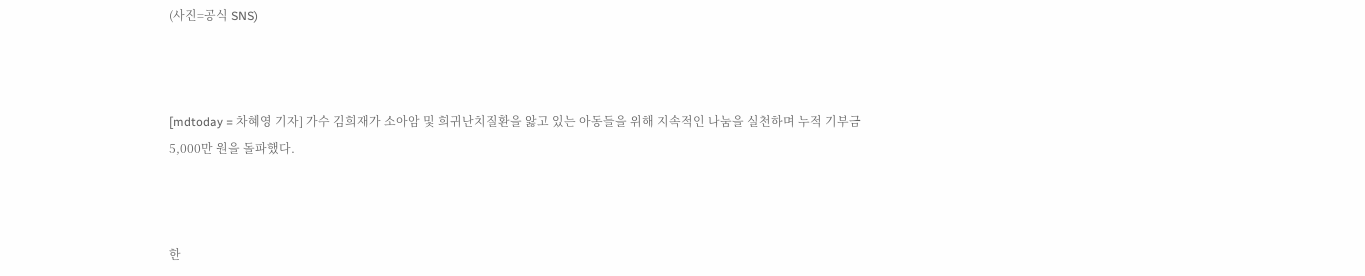(사진=공식 SNS)



[mdtoday = 차혜영 기자] 가수 김희재가 소아암 및 희귀난치질환을 앓고 있는 아동들을 위해 지속적인 나눔을 실천하며 누적 기부금 5,000만 원을 돌파했다.



한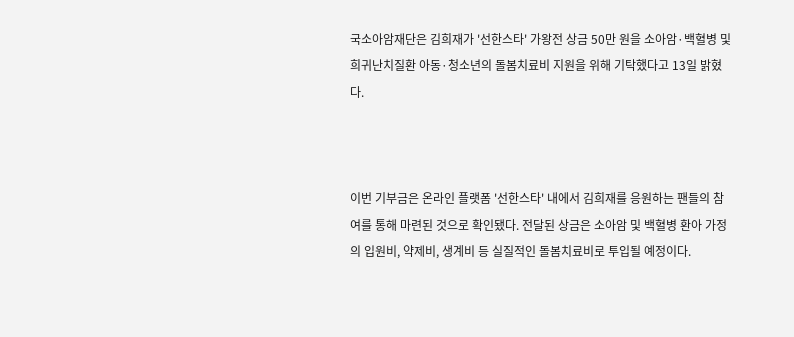국소아암재단은 김희재가 '선한스타' 가왕전 상금 50만 원을 소아암·백혈병 및 희귀난치질환 아동·청소년의 돌봄치료비 지원을 위해 기탁했다고 13일 밝혔다.



이번 기부금은 온라인 플랫폼 '선한스타' 내에서 김희재를 응원하는 팬들의 참여를 통해 마련된 것으로 확인됐다. 전달된 상금은 소아암 및 백혈병 환아 가정의 입원비, 약제비, 생계비 등 실질적인 돌봄치료비로 투입될 예정이다.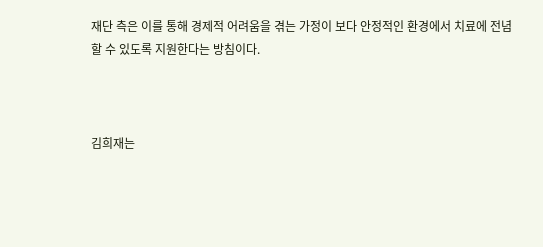재단 측은 이를 통해 경제적 어려움을 겪는 가정이 보다 안정적인 환경에서 치료에 전념할 수 있도록 지원한다는 방침이다.



김희재는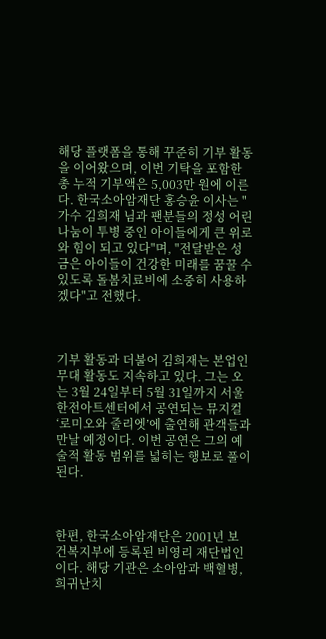해당 플랫폼을 통해 꾸준히 기부 활동을 이어왔으며, 이번 기탁을 포함한 총 누적 기부액은 5,003만 원에 이른다. 한국소아암재단 홍승윤 이사는 "가수 김희재 님과 팬분들의 정성 어린 나눔이 투병 중인 아이들에게 큰 위로와 힘이 되고 있다"며, "전달받은 성금은 아이들이 건강한 미래를 꿈꿀 수 있도록 돌봄치료비에 소중히 사용하겠다"고 전했다.



기부 활동과 더불어 김희재는 본업인 무대 활동도 지속하고 있다. 그는 오는 3월 24일부터 5월 31일까지 서울 한전아트센터에서 공연되는 뮤지컬 ‘로미오와 줄리엣’에 출연해 관객들과 만날 예정이다. 이번 공연은 그의 예술적 활동 범위를 넓히는 행보로 풀이된다.



한편, 한국소아암재단은 2001년 보건복지부에 등록된 비영리 재단법인이다. 해당 기관은 소아암과 백혈병, 희귀난치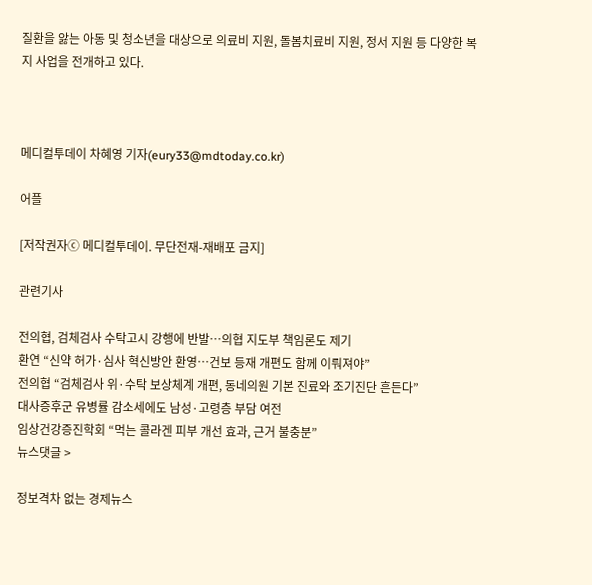질환을 앓는 아동 및 청소년을 대상으로 의료비 지원, 돌봄치료비 지원, 정서 지원 등 다양한 복지 사업을 전개하고 있다.



메디컬투데이 차혜영 기자(eury33@mdtoday.co.kr)

어플

[저작권자ⓒ 메디컬투데이. 무단전재-재배포 금지]

관련기사

전의협, 검체검사 수탁고시 강행에 반발…의협 지도부 책임론도 제기
환연 “신약 허가·심사 혁신방안 환영…건보 등재 개편도 함께 이뤄져야”
전의협 “검체검사 위·수탁 보상체계 개편, 동네의원 기본 진료와 조기진단 흔든다”
대사증후군 유병률 감소세에도 남성·고령층 부담 여전
임상건강증진학회 “먹는 콜라겐 피부 개선 효과, 근거 불충분”
뉴스댓글 >

정보격차 없는 경제뉴스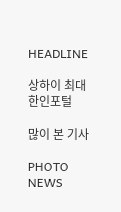HEADLINE

상하이 최대 한인포털

많이 본 기사

PHOTO NEWS